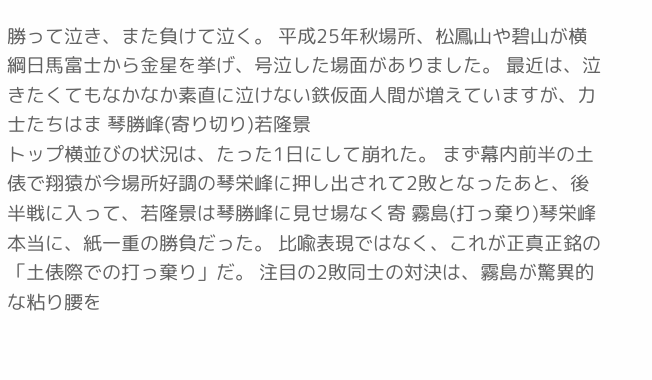勝って泣き、また負けて泣く。 平成25年秋場所、松鳳山や碧山が横綱日馬富士から金星を挙げ、号泣した場面がありました。 最近は、泣きたくてもなかなか素直に泣けない鉄仮面人間が増えていますが、力士たちはま 琴勝峰(寄り切り)若隆景
トップ横並びの状況は、たった1日にして崩れた。 まず幕内前半の土俵で翔猿が今場所好調の琴栄峰に押し出されて2敗となったあと、後半戦に入って、若隆景は琴勝峰に見せ場なく寄 霧島(打っ棄り)琴栄峰 本当に、紙一重の勝負だった。 比喩表現ではなく、これが正真正銘の「土俵際での打っ棄り」だ。 注目の2敗同士の対決は、霧島が驚異的な粘り腰を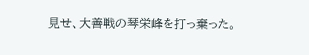見せ、大善戦の琴栄峰を打っ棄った。